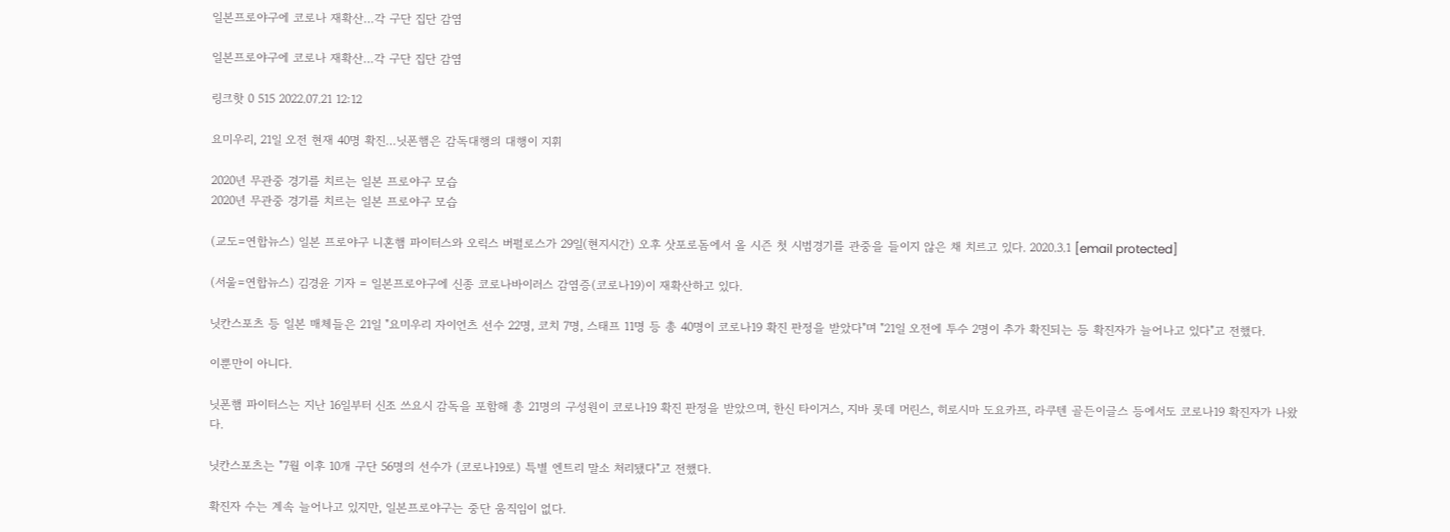일본프로야구에 코로나 재확산…각 구단 집단 감염

일본프로야구에 코로나 재확산…각 구단 집단 감염

링크핫 0 515 2022.07.21 12:12

요미우리, 21일 오전 현재 40명 확진…닛폰햄은 감독대행의 대행이 지휘

2020년 무관중 경기를 치르는 일본 프로야구 모습
2020년 무관중 경기를 치르는 일본 프로야구 모습

(교도=연합뉴스) 일본 프로야구 니혼햄 파이터스와 오릭스 버펄로스가 29일(현지시간) 오후 삿포로돔에서 올 시즌 첫 시범경기를 관중을 들이지 않은 채 치르고 있다. 2020.3.1 [email protected]

(서울=연합뉴스) 김경윤 기자 = 일본프로야구에 신종 코로나바이러스 감염증(코로나19)이 재확산하고 있다.

닛칸스포츠 등 일본 매체들은 21일 "요미우리 자이언츠 선수 22명, 코치 7명, 스태프 11명 등 총 40명이 코로나19 확진 판정을 받았다"며 "21일 오전에 투수 2명이 추가 확진되는 등 확진자가 늘어나고 있다"고 전했다.

이뿐만이 아니다.

닛폰햄 파이터스는 지난 16일부터 신조 쓰요시 감독을 포함해 총 21명의 구성원이 코로나19 확진 판정을 받았으며, 한신 타이거스, 지바 롯데 머린스, 히로시마 도요카프, 라쿠텐 골든이글스 등에서도 코로나19 확진자가 나왔다.

닛칸스포츠는 "7월 이후 10개 구단 56명의 선수가 (코로나19로) 특별 엔트리 말소 처리됐다"고 전했다.

확진자 수는 계속 늘어나고 있지만, 일본프로야구는 중단 움직임이 없다.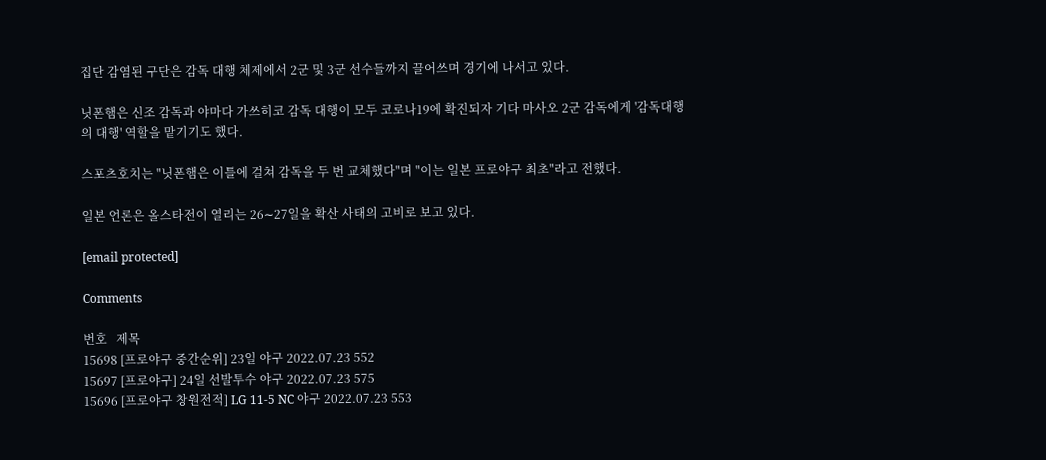집단 감염된 구단은 감독 대행 체제에서 2군 및 3군 선수들까지 끌어쓰며 경기에 나서고 있다.

닛폰햄은 신조 감독과 야마다 가쓰히코 감독 대행이 모두 코로나19에 확진되자 기다 마사오 2군 감독에게 '감독대행의 대행' 역할을 맡기기도 했다.

스포츠호치는 "닛폰햄은 이틀에 걸쳐 감독을 두 번 교체했다"며 "이는 일본 프로야구 최초"라고 전했다.

일본 언론은 올스타전이 열리는 26∼27일을 확산 사태의 고비로 보고 있다.

[email protected]

Comments

번호   제목
15698 [프로야구 중간순위] 23일 야구 2022.07.23 552
15697 [프로야구] 24일 선발투수 야구 2022.07.23 575
15696 [프로야구 창원전적] LG 11-5 NC 야구 2022.07.23 553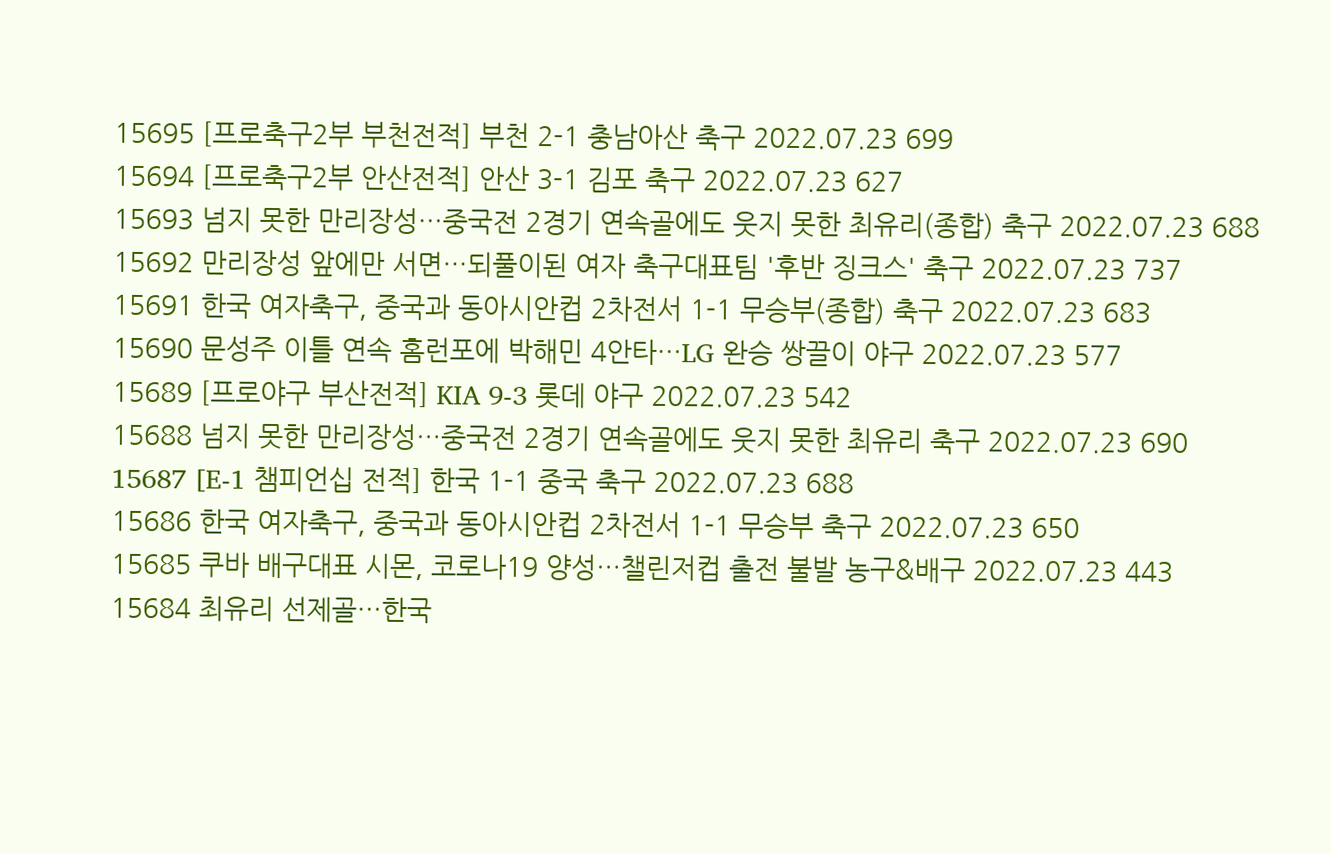15695 [프로축구2부 부천전적] 부천 2-1 충남아산 축구 2022.07.23 699
15694 [프로축구2부 안산전적] 안산 3-1 김포 축구 2022.07.23 627
15693 넘지 못한 만리장성…중국전 2경기 연속골에도 웃지 못한 최유리(종합) 축구 2022.07.23 688
15692 만리장성 앞에만 서면…되풀이된 여자 축구대표팀 '후반 징크스' 축구 2022.07.23 737
15691 한국 여자축구, 중국과 동아시안컵 2차전서 1-1 무승부(종합) 축구 2022.07.23 683
15690 문성주 이틀 연속 홈런포에 박해민 4안타…LG 완승 쌍끌이 야구 2022.07.23 577
15689 [프로야구 부산전적] KIA 9-3 롯데 야구 2022.07.23 542
15688 넘지 못한 만리장성…중국전 2경기 연속골에도 웃지 못한 최유리 축구 2022.07.23 690
15687 [E-1 챔피언십 전적] 한국 1-1 중국 축구 2022.07.23 688
15686 한국 여자축구, 중국과 동아시안컵 2차전서 1-1 무승부 축구 2022.07.23 650
15685 쿠바 배구대표 시몬, 코로나19 양성…챌린저컵 출전 불발 농구&배구 2022.07.23 443
15684 최유리 선제골…한국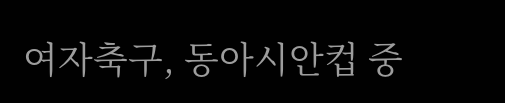여자축구, 동아시안컵 중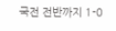국전 전반까지 1-0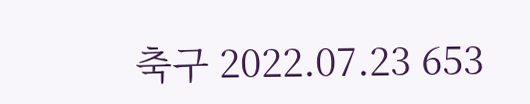축구 2022.07.23 653